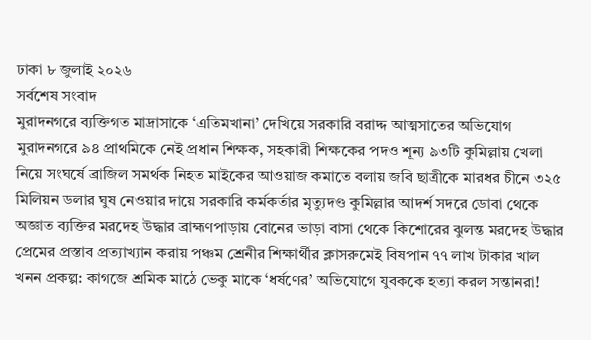ঢাকা ৮ জুলাই ২০২৬
সর্বশেষ সংবাদ
মুরাদনগরে ব্যক্তিগত মাদ্রাসাকে ‘এতিমখানা’ দেখিয়ে সরকারি বরাদ্দ আত্মসাতের অভিযোগ মুরাদনগরে ৯৪ প্রাথমিকে নেই প্রধান শিক্ষক, সহকারী শিক্ষকের পদও শূন্য ৯৩টি কুমিল্লায় খেলা নিয়ে সংঘর্ষে ব্রাজিল সমর্থক নিহত মাইকের আওয়াজ কমাতে বলায় জবি ছাত্রীকে মারধর চীনে ৩২৫ মিলিয়ন ডলার ঘুষ নেওয়ার দায়ে সরকারি কর্মকর্তার মৃত্যুদণ্ড কুমিল্লার আদর্শ সদরে ডোবা থেকে অজ্ঞাত ব্যক্তির মরদেহ উদ্ধার ব্রাহ্মণপাড়ায় বোনের ভাড়া বাসা থেকে কিশোরের ঝুলন্ত মরদেহ উদ্ধার প্রেমের প্রস্তাব প্রত্যাখ্যান করায় পঞ্চম শ্রেনীর শিক্ষার্থীর ক্লাসরুমেই বিষপান ৭৭ লাখ টাকার খাল খনন প্রকল্প: কাগজে শ্রমিক মাঠে ভেকু মাকে ‘ধর্ষণের’ অভিযোগে যুবককে হত্যা করল সন্তানরা!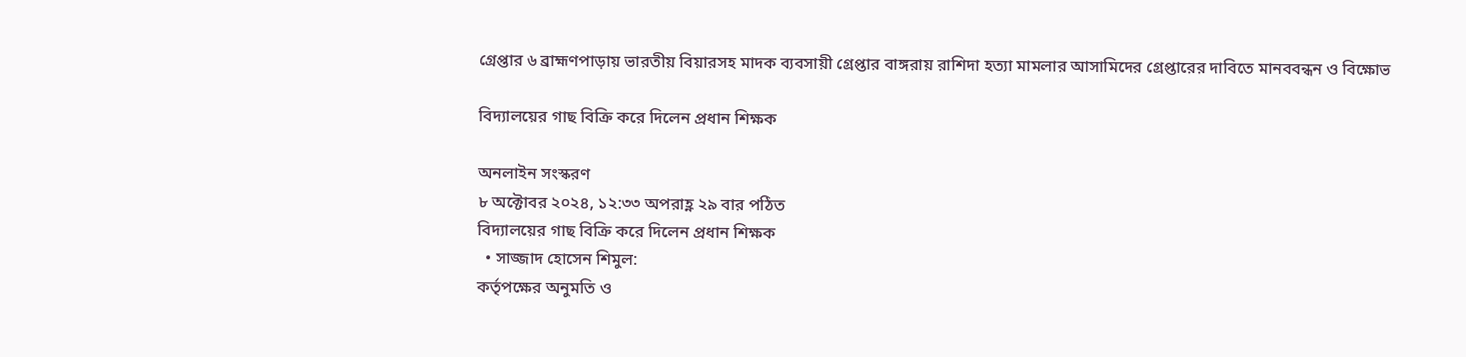গ্রেপ্তার ৬ ব্রাহ্মণপাড়ায় ভারতীয় বিয়ারসহ মাদক ব্যবসায়ী গ্রেপ্তার বাঙ্গরায় রাশিদা হত্যা মামলার আসামিদের গ্রেপ্তারের দাবিতে মানববন্ধন ও বিক্ষোভ

বিদ্যালয়ের গাছ বিক্রি করে দিলেন প্রধান শিক্ষক

অনলাইন সংস্করণ
৮ অক্টোবর ২০২৪, ১২:৩৩ অপরাহ্ণ ২৯ বার পঠিত
বিদ্যালয়ের গাছ বিক্রি করে দিলেন প্রধান শিক্ষক
  • সাজ্জাদ হোসেন শিমুল:
কর্তৃপক্ষের অনুমতি ও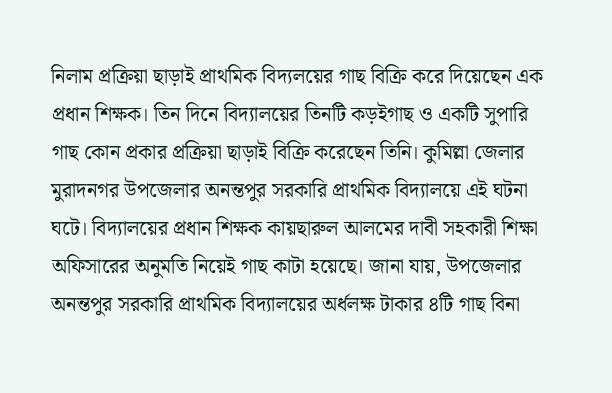নিলাম প্রক্রিয়া ছাড়াই প্রাথমিক বিদ্যলয়ের গাছ বিক্রি করে দিয়েছেন এক প্রধান শিক্ষক। তিন দিনে বিদ্যালয়ের তিনটি কড়ইগাছ ও একটি সুপারি গাছ কোন প্রকার প্রক্রিয়া ছাড়াই বিক্রি করেছেন তিনি। কুমিল্লা জেলার মুরাদনগর উপজেলার অনন্তপুর সরকারি প্রাথমিক বিদ্যালয়ে এই ঘটনা ঘটে। বিদ্যালয়ের প্রধান শিক্ষক কায়ছারুল আলমের দাবী সহকারী শিক্ষা অফিসারের অনুমতি নিয়েই গাছ কাটা হয়েছে। জানা যায়, উপজেলার অনন্তপুর সরকারি প্রাথমিক বিদ্যালয়ের অর্ধলক্ষ টাকার ৪টি গাছ বিনা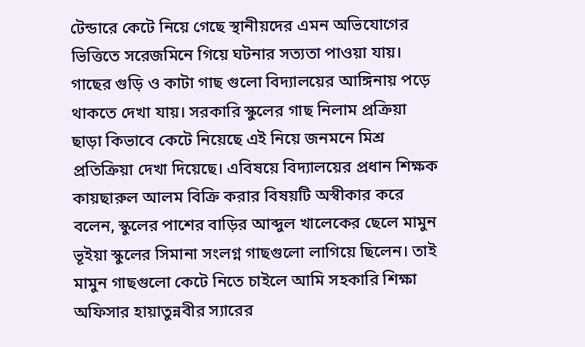টেন্ডারে কেটে নিয়ে গেছে স্থানীয়দের এমন অভিযোগের ভিত্তিতে সরেজমিনে গিয়ে ঘটনার সত্যতা পাওয়া যায়। গাছের গুড়ি ও কাটা গাছ গুলো বিদ্যালয়ের আঙ্গিনায় পড়ে থাকতে দেখা যায়। সরকারি স্কুলের গাছ নিলাম প্রক্রিয়া ছাড়া কিভাবে কেটে নিয়েছে এই নিয়ে জনমনে মিশ্র প্রতিক্রিয়া দেখা দিয়েছে। এবিষয়ে বিদ্যালয়ের প্রধান শিক্ষক কায়ছারুল আলম বিক্রি করার বিষয়টি অস্বীকার করে বলেন, স্কুলের পাশের বাড়ির আব্দুল খালেকের ছেলে মামুন ভূইয়া স্কুলের সিমানা সংলগ্ন গাছগুলো লাগিয়ে ছিলেন। তাই মামুন গাছগুলো কেটে নিতে চাইলে আমি সহকারি শিক্ষা অফিসার হায়াতুন্নবীর স্যারের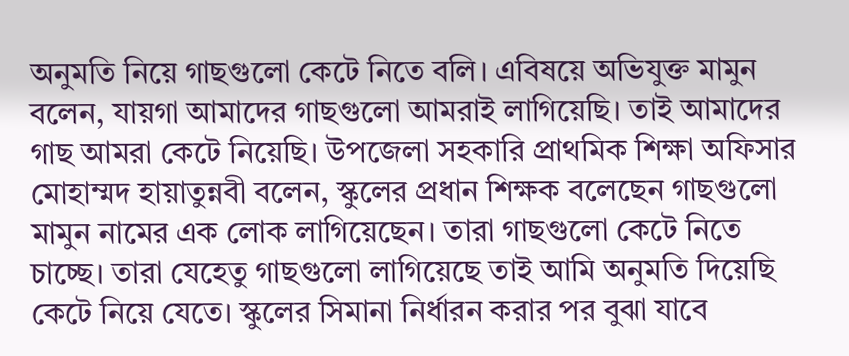অনুমতি নিয়ে গাছগুলো কেটে নিতে বলি। এবিষয়ে অভিযুক্ত মামুন বলেন, যায়গা আমাদের গাছগুলো আমরাই লাগিয়েছি। তাই আমাদের গাছ আমরা কেটে নিয়েছি। উপজেলা সহকারি প্রাথমিক শিক্ষা অফিসার মোহাম্মদ হায়াতুন্নবী বলেন, স্কুলের প্রধান শিক্ষক বলেছেন গাছগুলো মামুন নামের এক লোক লাগিয়েছেন। তারা গাছগুলো কেটে নিতে চাচ্ছে। তারা যেহেতু গাছগুলো লাগিয়েছে তাই আমি অনুমতি দিয়েছি কেটে নিয়ে যেতে। স্কুলের সিমানা নির্ধারন করার পর বুঝা যাবে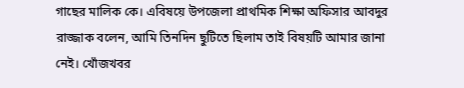গাছের মালিক কে। এবিষয়ে উপজেলা প্রাথমিক শিক্ষা অফিসার আবদুর রাজ্জাক বলেন, আমি তিনদিন ছুটিতে ছিলাম তাই বিষয়টি আমার জানা নেই। খোঁজখবর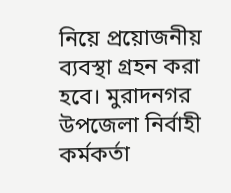নিয়ে প্রয়োজনীয় ব্যবস্থা গ্রহন করা হবে। মুরাদনগর উপজেলা নির্বাহী কর্মকর্তা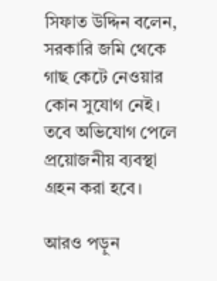সিফাত উদ্দিন বলেন, সরকারি জমি থেকে গাছ কেটে নেওয়ার কোন সুযোগ নেই। তবে অভিযোগ পেলে প্রয়োজনীয় ব্যবস্থা গ্রহন করা হবে।

আরও পড়ুন